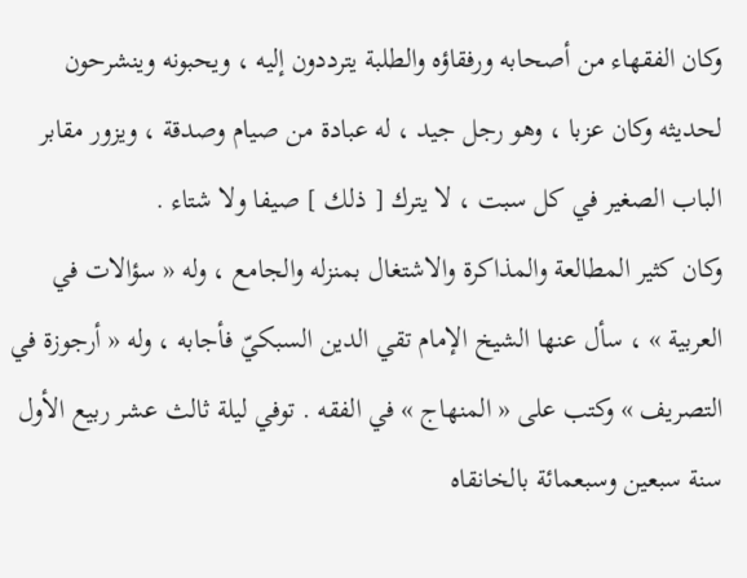وكان الفقهاء من أصحابه ورفقاؤه والطلبة يترددون إليه ، ويحبونه وينشرحون لحديثه وكان عزبا ، وهو رجل جيد ، له عبادة من صيام وصدقة ، ويزور مقابر الباب الصغير في كل سبت ، لا يترك [ ذلك ] صيفا ولا شتاء .
وكان كثير المطالعة والمذاكرة والاشتغال بمنزله والجامع ، وله « سؤالات في العربية » ، سأل عنها الشيخ الإمام تقي الدين السبكيّ فأجابه ، وله « أرجوزة في التصريف » وكتب على « المنهاج » في الفقه . توفي ليلة ثالث عشر ربيع الأول سنة سبعين وسبعمائة بالخانقاه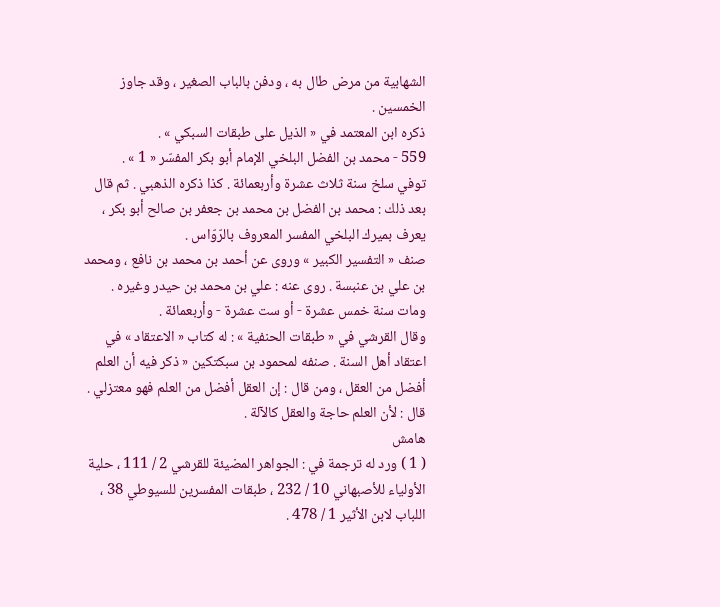الشهابية من مرض طال به ، ودفن بالباب الصغير ، وقد جاوز الخمسين .
ذكره ابن المعتمد في « الذيل على طبقات السبكي » .
559 - محمد بن الفضل البلخي الإمام أبو بكر المفسّر « 1 » .
توفي سلخ سنة ثلاث عشرة وأربعمائة . كذا ذكره الذهبي . ثم قال بعد ذلك : محمد بن الفضل بن محمد بن جعفر بن صالح أبو بكر ، يعرف بميرك البلخي المفسر المعروف بالرّوّاس .
صنف « التفسير الكبير » وروى عن أحمد بن محمد بن نافع ، ومحمد بن علي بن عنبسة . روى عنه : علي بن محمد بن حيدر وغيره . ومات سنة خمس عشرة - أو ست عشرة - وأربعمائة .
وقال القرشي في « طبقات الحنفية » : له كتاب « الاعتقاد » في اعتقاد أهل السنة . صنفه لمحمود بن سبكتكين « ذكر فيه أن العلم أفضل من العقل ، ومن قال : إن العقل أفضل من العلم فهو معتزلي . قال : لأن العلم حاجة والعقل كالآلة .
هامش
( 1 ) ورد له ترجمة في : الجواهر المضيئة للقرشي 2 / 111 ، حلية الأولياء للأصبهاني 10 / 232 ، طبقات المفسرين للسيوطي 38 ، اللباب لابن الأثير 1 / 478 .